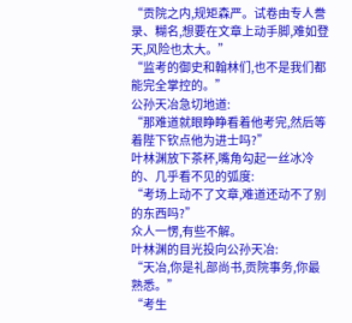“贡院之内,规矩森严。试卷由专人誊录、糊名,想要在文章上动手脚,难如登天,风险也太大。”
“监考的御史和翰林们,也不是我们都能完全掌控的。”
公孙天冶急切地道:
“那难道就眼睁睁看着他考完,然后等着陛下钦点他为进士吗?”
叶林渊放下茶杯,嘴角勾起一丝冰冷的、几乎看不见的弧度:
“考场上动不了文章,难道还动不了别的东西吗?”
众人一愣,有些不解。
叶林渊的目光投向公孙天冶:
“天冶,你是礼部尚书,贡院事务,你最熟悉。”
“考生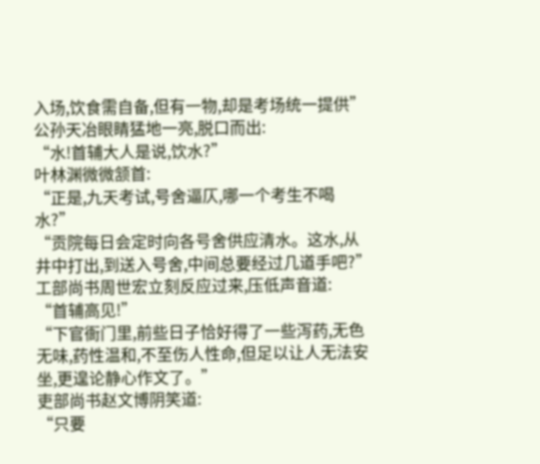入场,饮食需自备,但有一物,却是考场统一提供”
公孙天冶眼睛猛地一亮,脱口而出:
“水!首辅大人是说,饮水?”
叶林渊微微颔首:
“正是,九天考试,号舍逼仄,哪一个考生不喝水?”
“贡院每日会定时向各号舍供应清水。这水,从井中打出,到送入号舍,中间总要经过几道手吧?”
工部尚书周世宏立刻反应过来,压低声音道:
“首辅高见!”
“下官衙门里,前些日子恰好得了一些泻药,无色无味,药性温和,不至伤人性命,但足以让人无法安坐,更遑论静心作文了。”
吏部尚书赵文博阴笑道:
“只要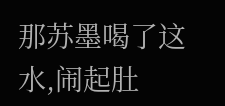那苏墨喝了这水,闹起肚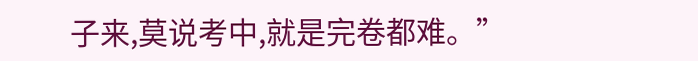子来,莫说考中,就是完卷都难。”